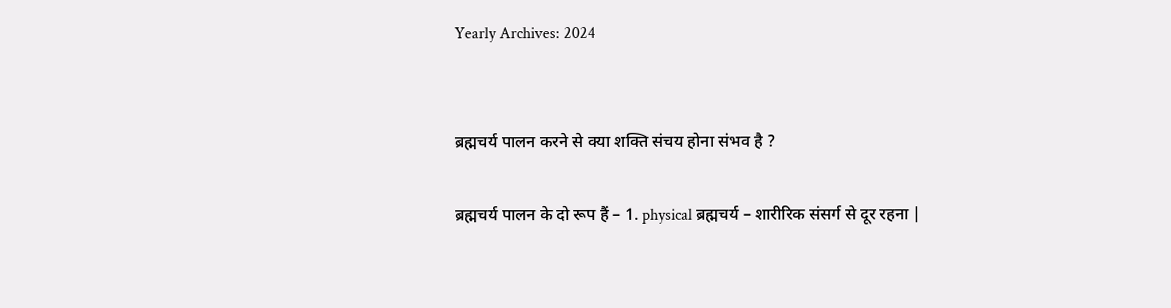Yearly Archives: 2024


ब्रह्मचर्य पालन करने से क्या शक्ति संचय होना संभव है ?

ब्रह्मचर्य पालन के दो रूप हैं – 1. physical ब्रह्मचर्य – शारीरिक संसर्ग से दूर रहना |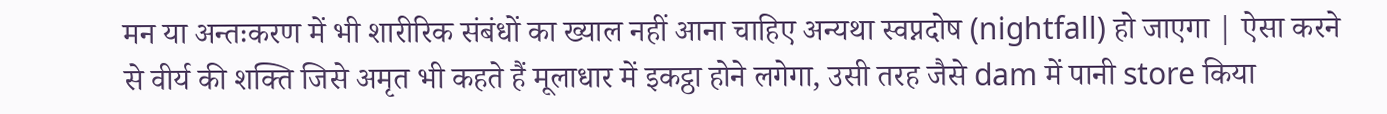मन या अन्तःकरण में भी शारीरिक संबंधों का ख्याल नहीं आना चाहिए अन्यथा स्वप्नदोष (nightfall) हो जाएगा | ऐसा करने से वीर्य की शक्ति जिसे अमृत भी कहते हैं मूलाधार में इकट्ठा होने लगेगा, उसी तरह जैसे dam में पानी store किया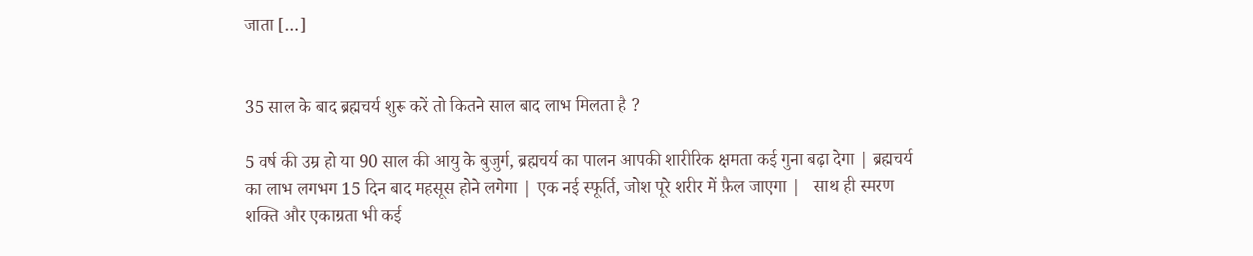जाता […]


35 साल के बाद ब्रह्मचर्य शुरू करें तो कितने साल बाद लाभ मिलता है ?

5 वर्ष की उम्र हो या 90 साल की आयु के बुजुर्ग, ब्रह्मचर्य का पालन आपकी शारीरिक क्षमता कई गुना बढ़ा देगा | ब्रह्मचर्य का लाभ लगभग 15 दिन बाद महसूस होने लगेगा | एक नई स्फूर्ति, जोश पूरे शरीर में फ़ैल जाएगा |   साथ ही स्मरण शक्ति और एकाग्रता भी कई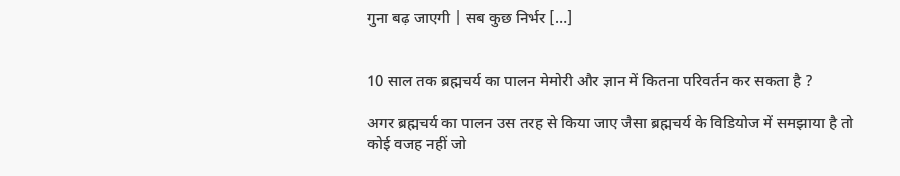गुना बढ़ जाएगी | सब कुछ निर्भर […]


10 साल तक ब्रह्मचर्य का पालन मेमोरी और ज्ञान में कितना परिवर्तन कर सकता है ?

अगर ब्रह्मचर्य का पालन उस तरह से किया जाए जैसा ब्रह्मचर्य के विडियोज में समझाया है तो कोई वजह नहीं जो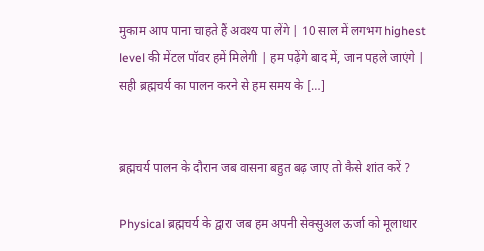मुकाम आप पाना चाहते हैं अवश्य पा लेंगे | 10 साल में लगभग highest level की मेंटल पॉवर हमें मिलेगी | हम पढ़ेंगे बाद में, जान पहले जाएंगे |   सही ब्रह्मचर्य का पालन करने से हम समय के […]


ब्रह्मचर्य पालन के दौरान जब वासना बहुत बढ़ जाए तो कैसे शांत करें ?

Physical ब्रह्मचर्य के द्वारा जब हम अपनी सेक्सुअल ऊर्जा को मूलाधार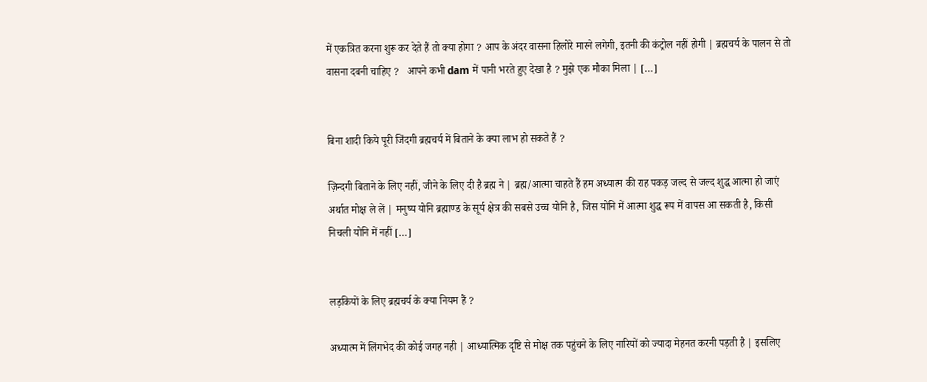में एकत्रित करना शुरू कर देते हैं तो क्या होगा ? आप के अंदर वासना हिलोरे मारने लगेगी, इतनी की कंट्रोल नहीं होगी | ब्रह्मचर्य के पालन से तो वासना दबनी चाहिए ?   आपने कभी dam में पानी भरते हुए देखा है ? मुझे एक मौका मिला | […]


बिना शादी किये पूरी जिंदगी ब्रह्मचर्य में बिताने के क्या लाभ हो सकते हैं ?

ज़िन्दगी बिताने के लिए नहीं, जीने के लिए दी है ब्रह्म ने | ब्रह्म/आत्मा चाहते हैं हम अध्यात्म की राह पकड़ जल्द से जल्द शुद्ध आत्मा हो जाएं अर्थात मोक्ष ले लें | मनुष्य योनि ब्रह्माण्ड के सूर्य क्षेत्र की सबसे उच्च योनि है, जिस योनि में आत्मा शुद्ध रूप में वापस आ सकती है, किसी निचली योनि में नहीं […]


लड़कियों के लिए ब्रह्मचर्य के क्या नियम हैं ?

अध्यात्म में लिंगभेद की कोई जगह नही | आध्यात्मिक दृष्टि से मोक्ष तक पहुंचने के लिए नारियों को ज्यादा मेहनत करनी पड़ती है | इसलिए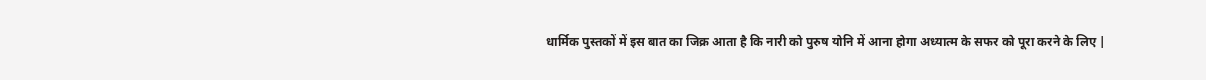धार्मिक पुस्तकों में इस बात का जिक्र आता है कि नारी को पुरुष योनि में आना होगा अध्यात्म के सफर को पूरा करने के लिए |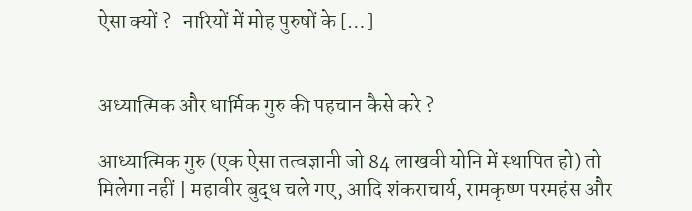ऐसा क्यों ?   नारियों में मोह पुरुषों के […]


अध्यात्मिक और धार्मिक गुरु की पहचान कैसे करे ?

आध्यात्मिक गुरु (एक ऐसा तत्वज्ञानी जो 84 लाखवी योनि में स्थापित हो) तो मिलेगा नहीं | महावीर बुद्ध चले गए, आदि शंकराचार्य, रामकृष्ण परमहंस और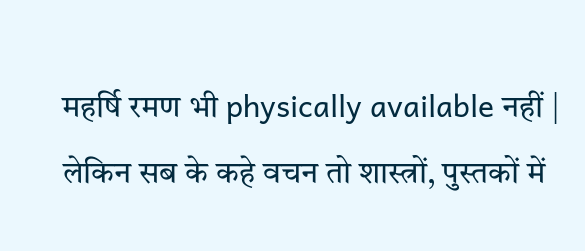महर्षि रमण भी physically available नहीं | लेकिन सब के कहे वचन तो शास्त्रों, पुस्तकों में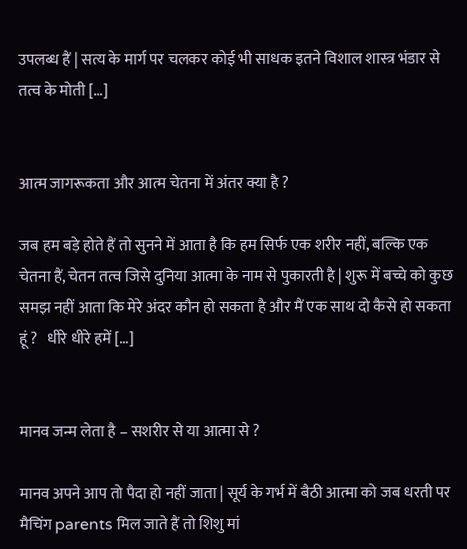उपलब्ध हैं | सत्य के मार्ग पर चलकर कोई भी साधक इतने विशाल शास्त्र भंडार से तत्व के मोती […]


आत्म जागरूकता और आत्म चेतना में अंतर क्या है ?

जब हम बड़े होते हैं तो सुनने में आता है कि हम सिर्फ एक शरीर नहीं, बल्कि एक चेतना हैं, चेतन तत्व जिसे दुनिया आत्मा के नाम से पुकारती है | शुरू में बच्चे को कुछ समझ नहीं आता कि मेरे अंदर कौन हो सकता है और मैं एक साथ दो कैसे हो सकता हूं ?   धीरे धीरे हमें […]


मानव जन्म लेता है – सशरीर से या आत्मा से ?

मानव अपने आप तो पैदा हो नहीं जाता | सूर्य के गर्भ में बैठी आत्मा को जब धरती पर मैचिंग parents मिल जाते हैं तो शिशु मां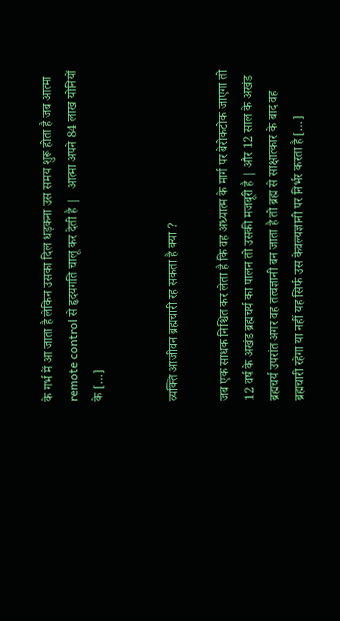के गर्भ में आ जाता है लेकिन उसका दिल धड़कना उस समय शुरू होता है जब आत्मा remote control से हृदयगति चालू कर देती है |   आत्मा अपने 84 लाख योनियों के […]


व्यक्ति आजीवन ब्रह्मचारी रह सकता है क्या ?

जब एक साधक निश्चित कर लेता है कि वह अध्यात्म के मार्ग पर बेरोकटोक जाएगा तो 12 वर्ष के अखंड ब्रह्मचर्य का पालन तो उसकी मजबूरी है | और 12 साल के अखंड ब्रह्मचर्य उपरांत अगर वह तत्वज्ञानी बन जाता है तो ब्रह्म से साक्षात्कार के बाद वह ब्रह्मचारी रहेगा या नहीं यह सिर्फ उस केवल्यज्ञानी पर निर्भर करता है […]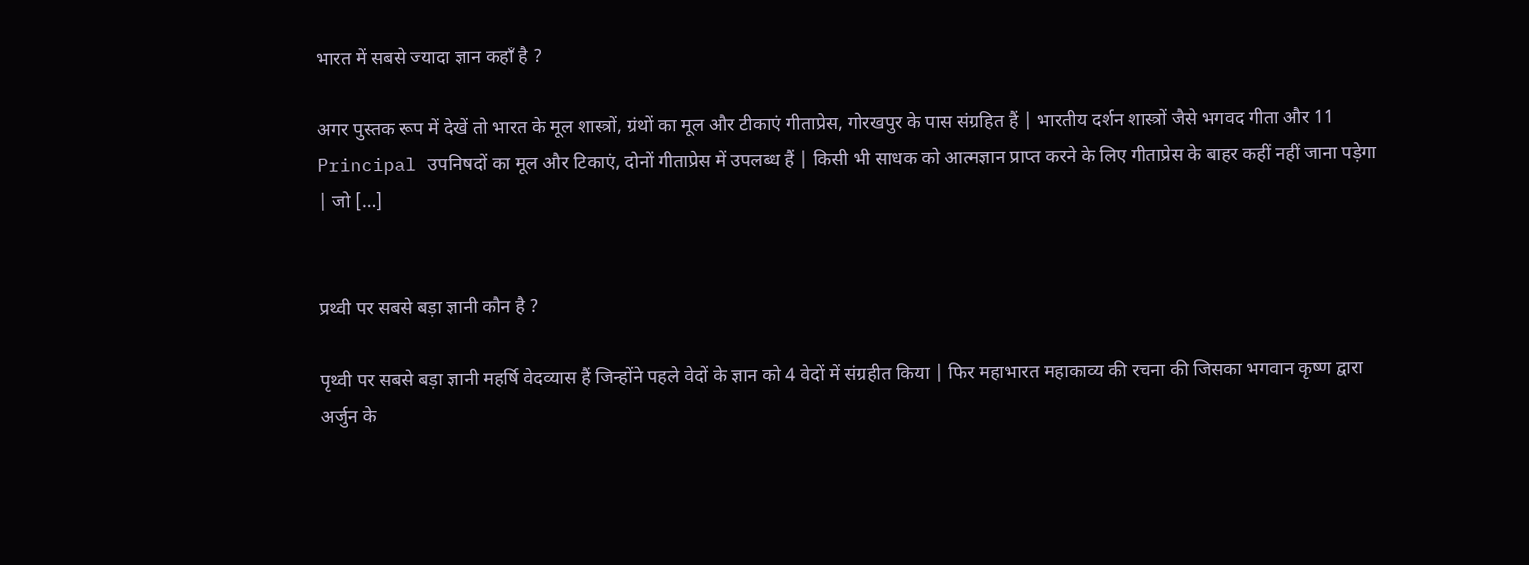भारत में सबसे ज्यादा ज्ञान कहाँ है ?

अगर पुस्तक रूप में देखें तो भारत के मूल शास्त्रों, ग्रंथों का मूल और टीकाएं गीताप्रेस, गोरखपुर के पास संग्रहित हैं | भारतीय दर्शन शास्त्रों जैसे भगवद गीता और 11 Principal उपनिषदों का मूल और टिकाएं, दोनों गीताप्रेस में उपलब्ध हैं | किसी भी साधक को आत्मज्ञान प्राप्त करने के लिए गीताप्रेस के बाहर कहीं नहीं जाना पड़ेगा | जो […]


प्रथ्वी पर सबसे बड़ा ज्ञानी कौन है ?

पृथ्वी पर सबसे बड़ा ज्ञानी महर्षि वेदव्यास हैं जिन्होंने पहले वेदों के ज्ञान को 4 वेदों में संग्रहीत किया | फिर महाभारत महाकाव्य की रचना की जिसका भगवान कृष्ण द्वारा अर्जुन के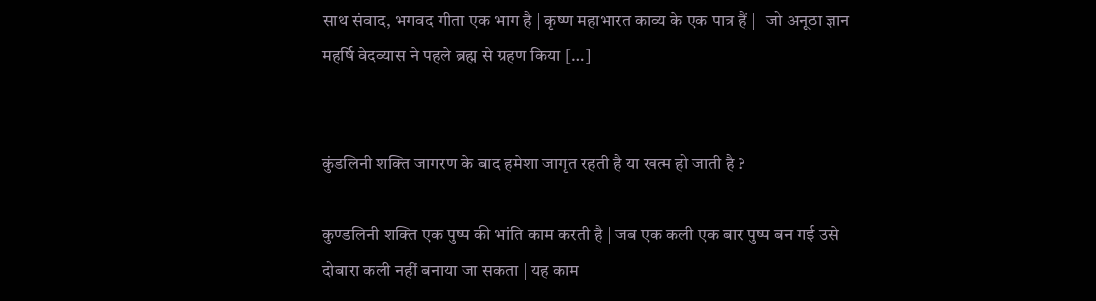साथ संवाद, भगवद गीता एक भाग है | कृष्ण महाभारत काव्य के एक पात्र हैं |   जो अनूठा ज्ञान महर्षि वेदव्यास ने पहले ब्रह्म से ग्रहण किया […]


कुंडलिनी शक्ति जागरण के बाद हमेशा जागृत रहती है या खत्म हो जाती है ?

कुण्डलिनी शक्ति एक पुष्प की भांति काम करती है | जब एक कली एक बार पुष्प बन गई उसे दोबारा कली नहीं बनाया जा सकता | यह काम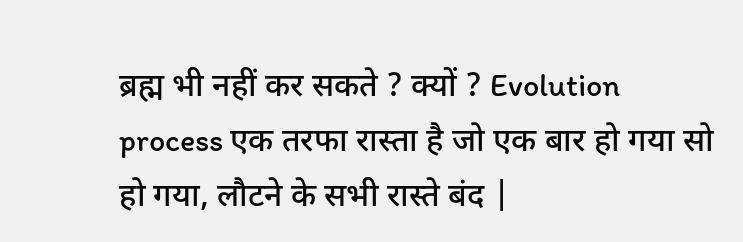ब्रह्म भी नहीं कर सकते ? क्यों ? Evolution process एक तरफा रास्ता है जो एक बार हो गया सो हो गया, लौटने के सभी रास्ते बंद |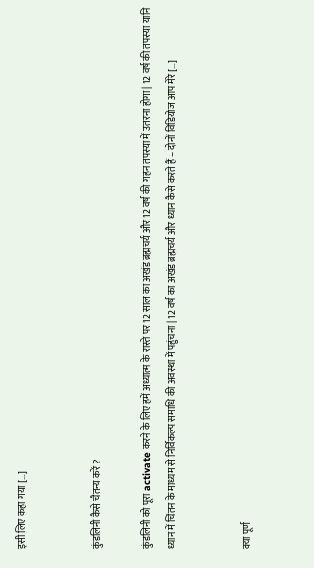इसी लिए कहा गया […]


कुंडलिनी कैसे चैतन्य करें ?

कुंडलिनी को पूरा activate करने के लिए हमें अध्यात्म के रास्ते पर 12 साल का अखंड ब्रह्मचर्य और 12 वर्ष की गहन तपस्या में उतरना होगा | 12 वर्ष की तपस्या यानि ध्यान में चिंतन के माध्यम से निर्विकल्प समाधि की अवस्था में पहुंचना | 12 वर्ष का अखंड ब्रह्मचर्य और ध्यान कैसे करते हैं – दोनों विडियोज आप मेरे […]


क्या पूर्ण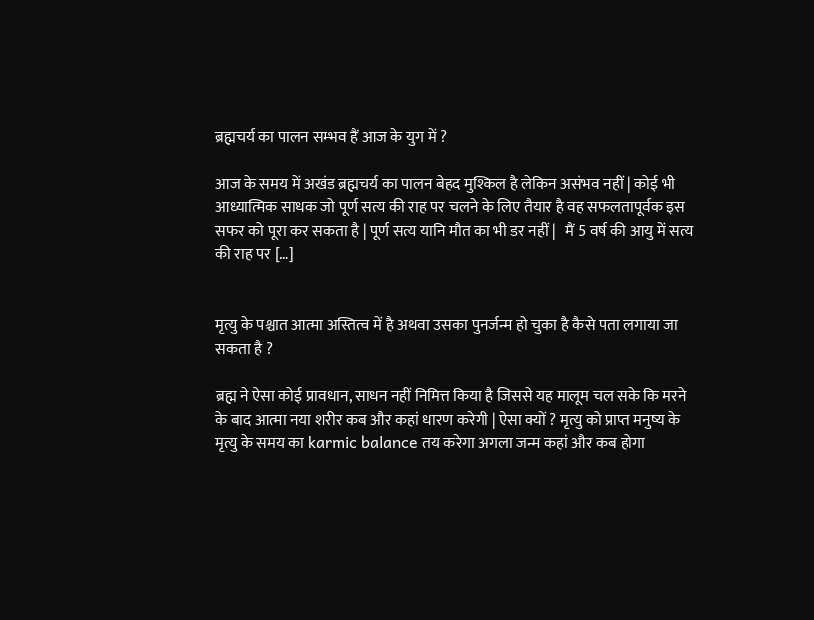ब्रह्मचर्य का पालन सम्भव हैं आज के युग में ?

आज के समय में अखंड ब्रह्मचर्य का पालन बेहद मुश्किल है लेकिन असंभव नहीं | कोई भी आध्यात्मिक साधक जो पूर्ण सत्य की राह पर चलने के लिए तैयार है वह सफलतापूर्वक इस सफर को पूरा कर सकता है | पूर्ण सत्य यानि मौत का भी डर नहीं |   मैं 5 वर्ष की आयु में सत्य की राह पर […]


मृत्यु के पश्चात आत्मा अस्तित्व में है अथवा उसका पुनर्जन्म हो चुका है कैसे पता लगाया जा सकता है ?

ब्रह्म ने ऐसा कोई प्रावधान, साधन नहीं निमित्त किया है जिससे यह मालूम चल सके कि मरने के बाद आत्मा नया शरीर कब और कहां धारण करेगी | ऐसा क्यों ? मृत्यु को प्राप्त मनुष्य के मृत्यु के समय का karmic balance तय करेगा अगला जन्म कहां और कब होगा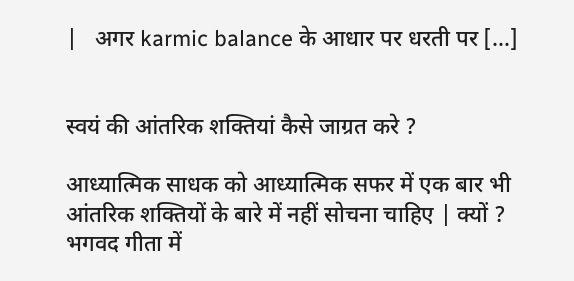|   अगर karmic balance के आधार पर धरती पर […]


स्वयं की आंतरिक शक्तियां कैसे जाग्रत करे ?

आध्यात्मिक साधक को आध्यात्मिक सफर में एक बार भी आंतरिक शक्तियों के बारे में नहीं सोचना चाहिए | क्यों ? भगवद गीता में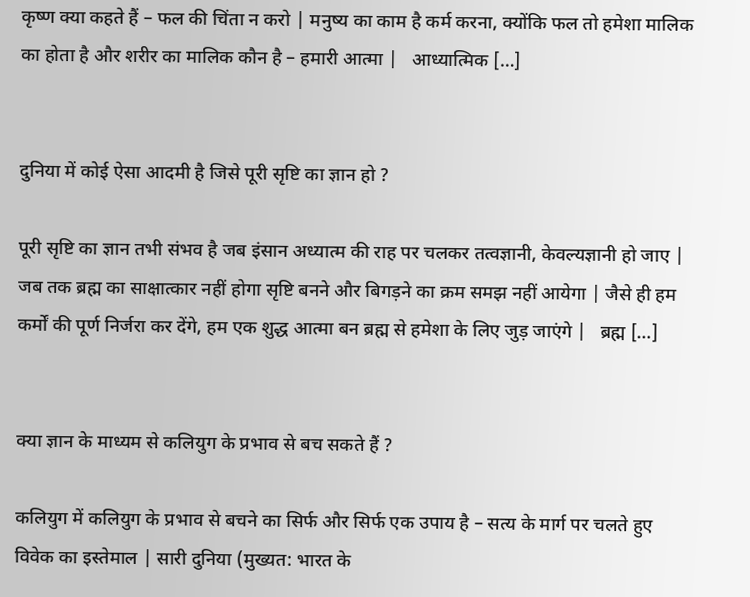कृष्ण क्या कहते हैं – फल की चिंता न करो | मनुष्य का काम है कर्म करना, क्योंकि फल तो हमेशा मालिक का होता है और शरीर का मालिक कौन है – हमारी आत्मा |   आध्यात्मिक […]


दुनिया में कोई ऐसा आदमी है जिसे पूरी सृष्टि का ज्ञान हो ?

पूरी सृष्टि का ज्ञान तभी संभव है जब इंसान अध्यात्म की राह पर चलकर तत्वज्ञानी, केवल्यज्ञानी हो जाए | जब तक ब्रह्म का साक्षात्कार नहीं होगा सृष्टि बनने और बिगड़ने का क्रम समझ नहीं आयेगा | जैसे ही हम कर्मों की पूर्ण निर्जरा कर देंगे, हम एक शुद्ध आत्मा बन ब्रह्म से हमेशा के लिए जुड़ जाएंगे |   ब्रह्म […]


क्या ज्ञान के माध्यम से कलियुग के प्रभाव से बच सकते हैं ?

कलियुग में कलियुग के प्रभाव से बचने का सिर्फ और सिर्फ एक उपाय है – सत्य के मार्ग पर चलते हुए विवेक का इस्तेमाल | सारी दुनिया (मुख्यत: भारत के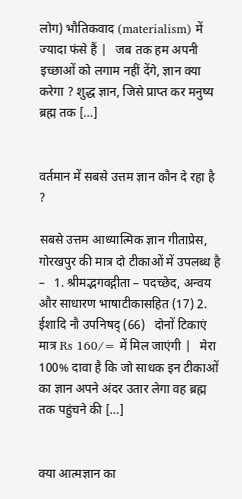लोग) भौतिकवाद (materialism) में ज्यादा फंसे हैं |   जब तक हम अपनी इच्छाओं को लगाम नहीं देंगे, ज्ञान क्या करेगा ? शुद्ध ज्ञान, जिसे प्राप्त कर मनुष्य ब्रह्म तक […]


वर्तमान में सबसे उत्तम ज्ञान कौन दे रहा है ?

सबसे उत्तम आध्यात्मिक ज्ञान गीताप्रेस, गोरखपुर की मात्र दो टीकाओं में उपलब्ध है –   1. श्रीमद्भगवद्गीता – पदच्छेद, अन्वय और साधारण भाषाटीकासहित (17) 2. ईशादि नौ उपनिषद् (66)   दोनों टिकाएं मात्र Rs 160/= में मिल जाएंगी |   मेरा 100% दावा है कि जो साधक इन टीकाओं का ज्ञान अपने अंदर उतार लेगा वह ब्रह्म तक पहुंचने की […]


क्या आत्मज्ञान का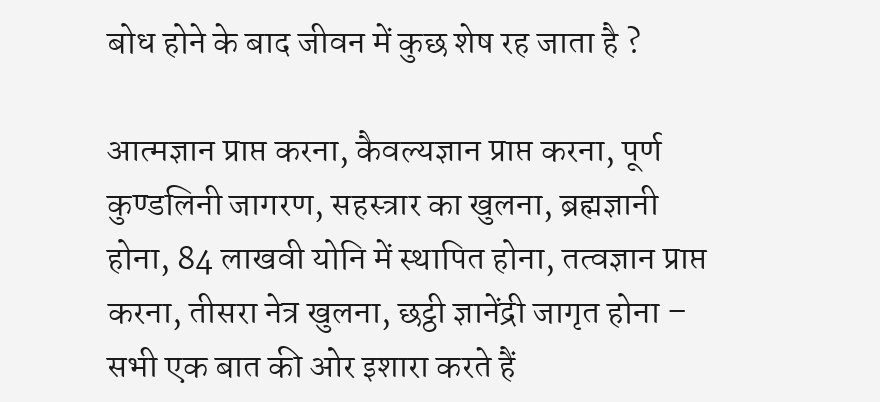बोध होने के बाद जीवन में कुछ शेष रह जाता है ?

आत्मज्ञान प्राप्त करना, कैवल्यज्ञान प्राप्त करना, पूर्ण कुण्डलिनी जागरण, सहस्त्रार का खुलना, ब्रह्मज्ञानी होना, 84 लाखवी योनि में स्थापित होना, तत्वज्ञान प्राप्त करना, तीसरा नेत्र खुलना, छट्ठी ज्ञानेंद्री जागृत होना – सभी एक बात की ओर इशारा करते हैं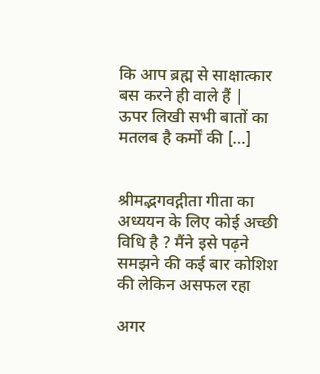कि आप ब्रह्म से साक्षात्कार बस करने ही वाले हैं |   ऊपर लिखी सभी बातों का मतलब है कर्मों की […]


श्रीमद्भगवद्गीता गीता का अध्ययन के लिए कोई अच्छी विधि है ? मैंने इसे पढ़ने समझने की कई बार कोशिश की लेकिन असफल रहा

अगर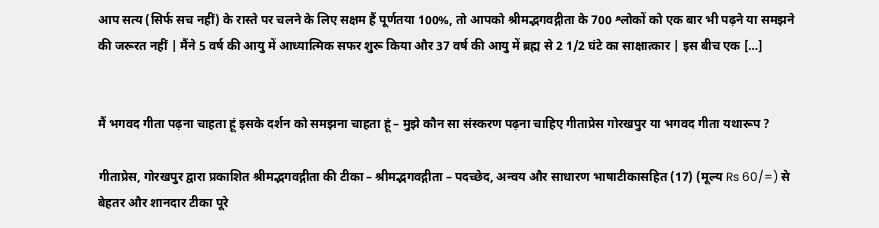आप सत्य (सिर्फ सच नहीं) के रास्ते पर चलने के लिए सक्षम हैं पूर्णतया 100%, तो आपको श्रीमद्भगवद्गीता के 700 श्लोकों को एक बार भी पढ़ने या समझने की जरूरत नहीं | मैंने 5 वर्ष की आयु में आध्यात्मिक सफर शुरू किया और 37 वर्ष की आयु में ब्रह्म से 2 1/2 घंटे का साक्षात्कार | इस बीच एक […]


मैं भगवद गीता पढ़ना चाहता हूं इसके दर्शन को समझना चाहता हूं – मुझे कौन सा संस्करण पढ़ना चाहिए गीताप्रेस गोरखपुर या भगवद गीता यथारूप ?

गीताप्रेस, गोरखपुर द्वारा प्रकाशित श्रीमद्भगवद्गीता की टीका – श्रीमद्भगवद्गीता – पदच्छेद, अन्वय और साधारण भाषाटीकासहित (17) (मूल्य Rs 60/=) से बेहतर और शानदार टीका पूरे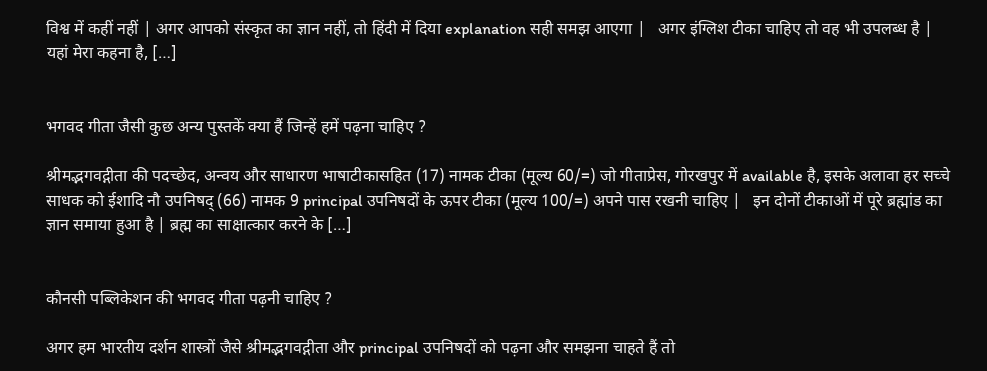विश्व में कहीं नहीं | अगर आपको संस्कृत का ज्ञान नहीं, तो हिंदी में दिया explanation सही समझ आएगा |   अगर इंग्लिश टीका चाहिए तो वह भी उपलब्ध है | यहां मेरा कहना है, […]


भगवद गीता जैसी कुछ अन्य पुस्तकें क्या हैं जिन्हें हमें पढ़ना चाहिए ?

श्रीमद्भगवद्गीता की पदच्छेद, अन्वय और साधारण भाषाटीकासहित (17) नामक टीका (मूल्य 60/=) जो गीताप्रेस, गोरखपुर में available है, इसके अलावा हर सच्चे साधक को ईशादि नौ उपनिषद् (66) नामक 9 principal उपनिषदों के ऊपर टीका (मूल्य 100/=) अपने पास रखनी चाहिए |   इन दोनों टीकाओं में पूरे ब्रह्मांड का ज्ञान समाया हुआ है | ब्रह्म का साक्षात्कार करने के […]


कौनसी पब्लिकेशन की भगवद गीता पढ़नी चाहिए ?

अगर हम भारतीय दर्शन शास्त्रों जैसे श्रीमद्भगवद्गीता और principal उपनिषदों को पढ़ना और समझना चाहते हैं तो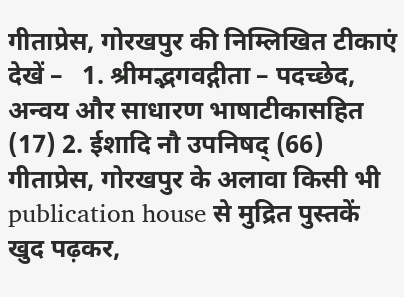गीताप्रेस, गोरखपुर की निम्लिखित टीकाएं देखें –   1. श्रीमद्भगवद्गीता – पदच्छेद, अन्वय और साधारण भाषाटीकासहित (17) 2. ईशादि नौ उपनिषद् (66)   गीताप्रेस, गोरखपुर के अलावा किसी भी publication house से मुद्रित पुस्तकें खुद पढ़कर,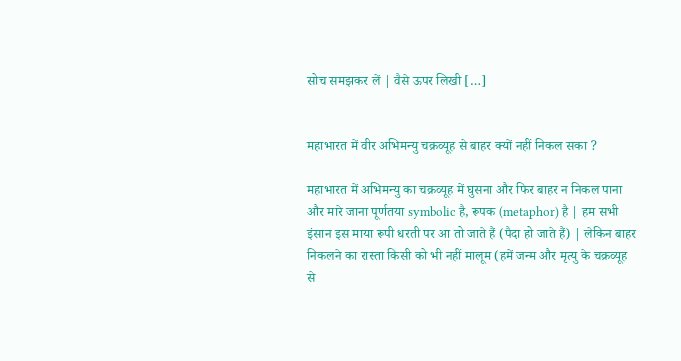सोच समझकर लें | वैसे ऊपर लिखी […]


महाभारत में वीर अभिमन्यु चक्रव्यूह से बाहर क्यों नहीं निकल सका ?

महाभारत में अभिमन्यु का चक्रव्यूह में घुसना और फिर बाहर न निकल पाना और मारे जाना पूर्णतया symbolic है, रूपक (metaphor) है | हम सभी इंसान इस माया रूपी धरती पर आ तो जाते हैं (पैदा हो जाते हैं) | लेकिन बाहर निकलने का रास्ता किसी को भी नहीं मालूम (हमें जन्म और मृत्यु के चक्रव्यूह से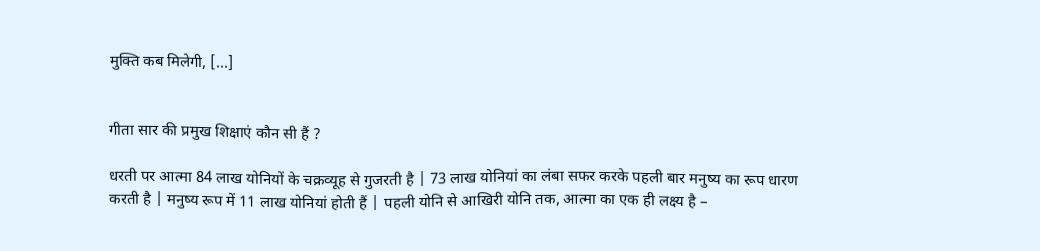मुक्ति कब मिलेगी, […]


गीता सार की प्रमुख शिक्षाएं कौन सी हैं ?

धरती पर आत्मा 84 लाख योनियों के चक्रव्यूह से गुजरती है | 73 लाख योनियां का लंबा सफर करके पहली बार मनुष्य का रूप धारण करती है | मनुष्य रूप में 11 लाख योनियां होती हैं | पहली योनि से आखिरी योनि तक, आत्मा का एक ही लक्ष्य है –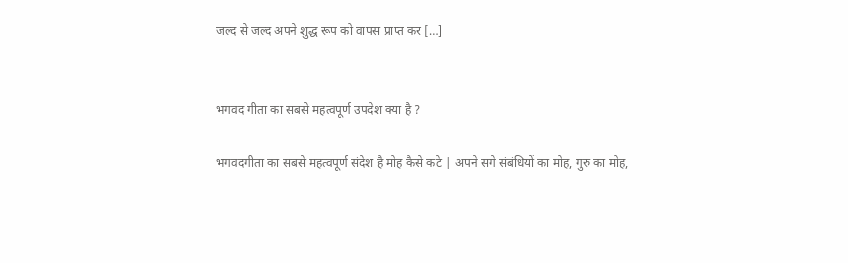जल्द से जल्द अपने शुद्ध रूप को वापस प्राप्त कर […]


भगवद गीता का सबसे महत्वपूर्ण उपदेश क्या है ?

भगवदगीता का सबसे महत्वपूर्ण संदेश है मोह कैसे कटे | अपने सगे संबंधियों का मोह, गुरु का मोह,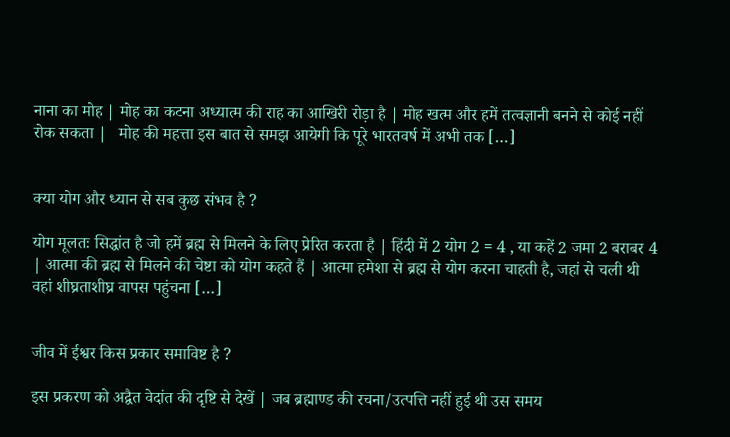नाना का मोह | मोह का कटना अध्यात्म की राह का आखिरी रोड़ा है | मोह खत्म और हमें तत्वज्ञानी बनने से कोई नहीं रोक सकता |   मोह की महत्ता इस बात से समझ आयेगी कि पूरे भारतवर्ष में अभी तक […]


क्या योग और ध्यान से सब कुछ संभव है ?

योग मूलतः सिद्धांत है जो हमें ब्रह्म से मिलने के लिए प्रेरित करता है | हिंदी में 2 योग 2 = 4 , या कहें 2 जमा 2 बराबर 4 | आत्मा की ब्रह्म से मिलने की चेष्टा को योग कहते हैं | आत्मा हमेशा से ब्रह्म से योग करना चाहती है, जहां से चली थी वहां शीघ्रताशीघ्र वापस पहुंचना […]


जीव में ईश्वर किस प्रकार समाविष्ट है ?

इस प्रकरण को अद्वैत वेदांत की दृष्टि से देखें | जब ब्रह्माण्ड की रचना/उत्पत्ति नहीं हुई थी उस समय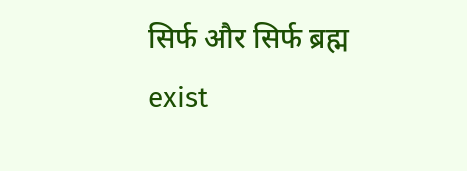सिर्फ और सिर्फ ब्रह्म exist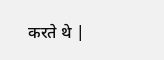करते थे |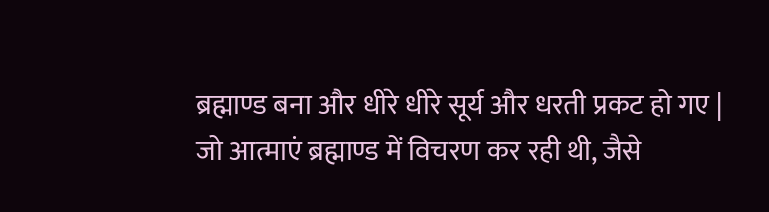ब्रह्माण्ड बना और धीरे धीरे सूर्य और धरती प्रकट हो गए | जो आत्माएं ब्रह्माण्ड में विचरण कर रही थी, जैसे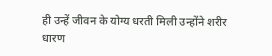ही उन्हें जीवन के योग्य धरती मिली उन्होंने शरीर धारण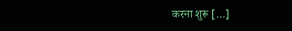करना शुरू […]